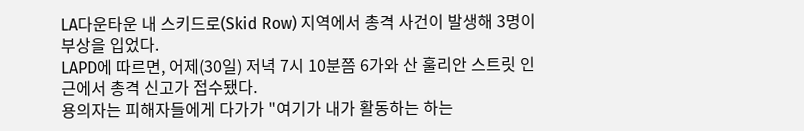LA다운타운 내 스키드로(Skid Row) 지역에서 총격 사건이 발생해 3명이 부상을 입었다.
LAPD에 따르면, 어제(30일) 저녁 7시 10분쯤 6가와 산 훌리안 스트릿 인근에서 총격 신고가 접수됐다.
용의자는 피해자들에게 다가가 "여기가 내가 활동하는 하는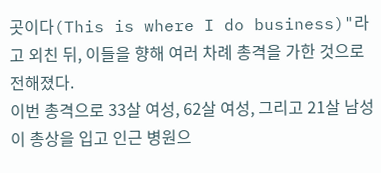곳이다(This is where I do business)"라고 외친 뒤, 이들을 향해 여러 차례 총격을 가한 것으로 전해졌다.
이번 총격으로 33살 여성, 62살 여성, 그리고 21살 남성이 총상을 입고 인근 병원으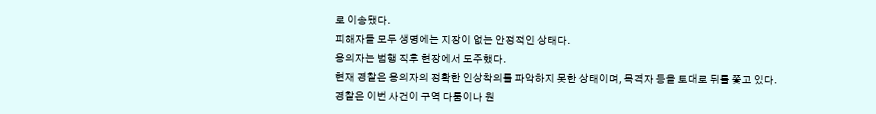로 이송됐다.
피해자들 모두 생명에는 지장이 없는 안정적인 상태다.
용의자는 범행 직후 현장에서 도주했다.
현재 경찰은 용의자의 정확한 인상착의를 파악하지 못한 상태이며, 목격자 등을 토대로 뒤를 쫓고 있다.
경찰은 이번 사건이 구역 다툼이나 원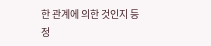한 관계에 의한 것인지 등 정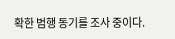확한 범행 동기를 조사 중이다.